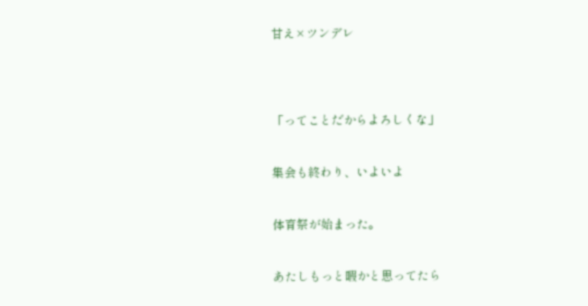甘え×ツンデレ




「ってことだからよろしくな」


集会も終わり、いよいよ


体育祭が始まった。


あたしもっと暇かと思ってたら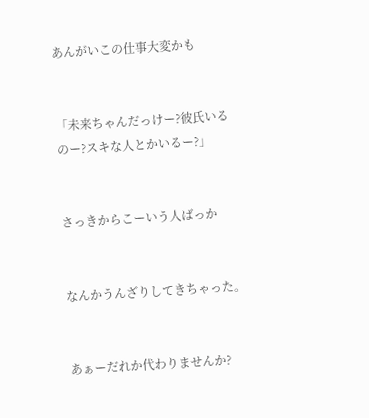あんがいこの仕事大変かも


「未来ちゃんだっけー?彼氏いるのー?スキな人とかいるー?」


さっきからこーいう人ばっか


なんかうんざりしてきちゃった。


あぁーだれか代わりませんか?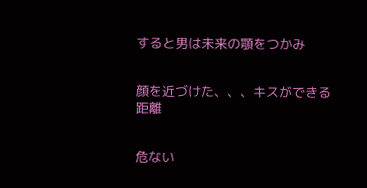すると男は未来の顎をつかみ


顔を近づけた、、、キスができる距離


危ない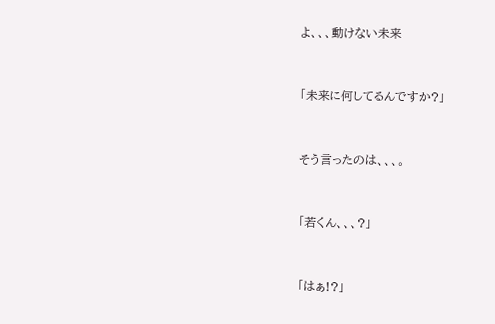よ、、、動けない未来


「未来に何してるんですか?」


そう言ったのは、、、。


「若くん、、、?」


「はぁ!?」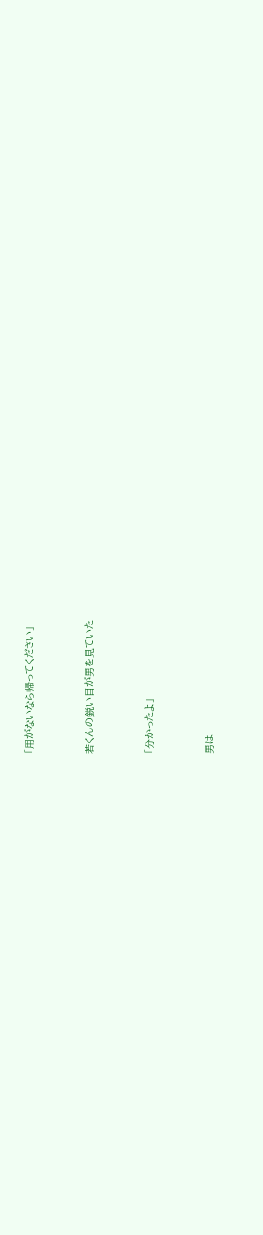「用がないなら帰ってください」


若くんの鋭い目が男を見ていた


「分かったよ」


男は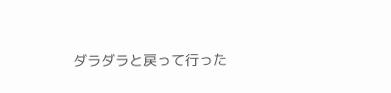ダラダラと戻って行った